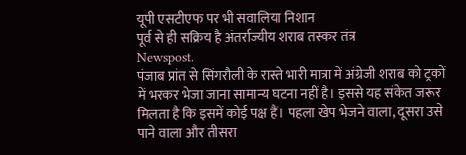यूपी एसटीएफ पर भी सवालिया निशान
पूर्व से ही सक्रिय है अंतर्राज्यीय शराब तस्कर तंत्र
Newspost.
पंजाब प्रांत से सिंगरौली के रास्ते भारी मात्रा में अंग्रेजी शराब को ट्रकों में भरकर भेजा जाना सामान्य घटना नहीं है। इससे यह संकेत जरूर मिलता है कि इसमें कोई पक्ष हैं। पहला खेप भेजने वाला, दूसरा उसे पाने वाला और तीसरा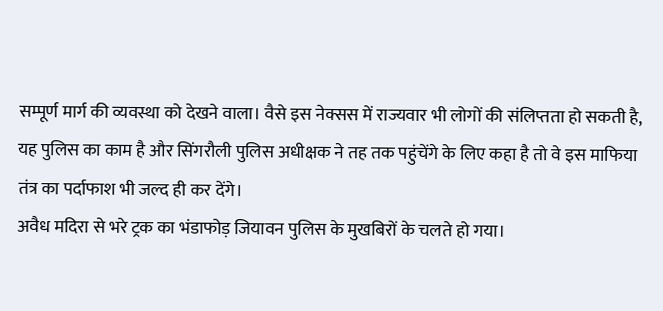सम्पूर्ण मार्ग की व्यवस्था को देखने वाला। वैसे इस नेक्सस में राज्यवार भी लोगों की संलिप्तता हो सकती है, यह पुलिस का काम है और सिंगरौली पुलिस अधीक्षक ने तह तक पहुंचेंगे के लिए कहा है तो वे इस माफिया तंत्र का पर्दाफाश भी जल्द ही कर देंगे।
अवैध मदिरा से भरे ट्रक का भंडाफोड़ जियावन पुलिस के मुखबिरों के चलते हो गया।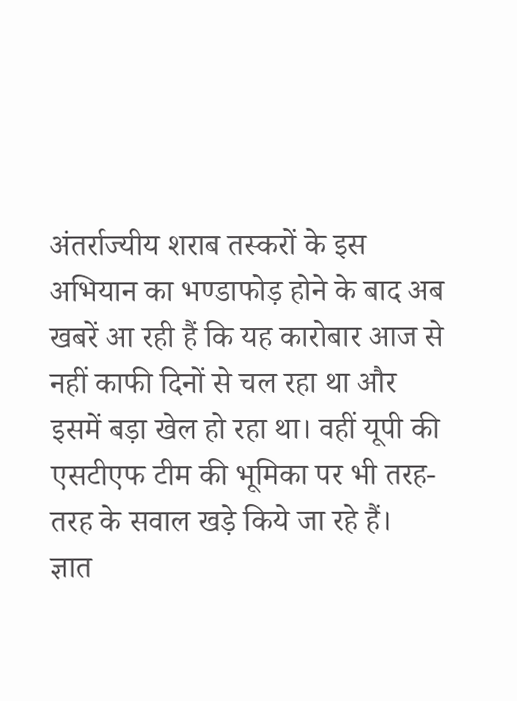अंतर्राज्यीय शराब तस्करों के इस अभियान का भण्डाफोड़ होने के बाद अब खबरें आ रही हैं कि यह कारोबार आज से नहीं काफी दिनों से चल रहा था और इसमें बड़ा खेल हो रहा था। वहीं यूपी की एसटीएफ टीम की भूमिका पर भी तरह-तरह के सवाल खड़े किये जा रहे हैं।
ज्ञात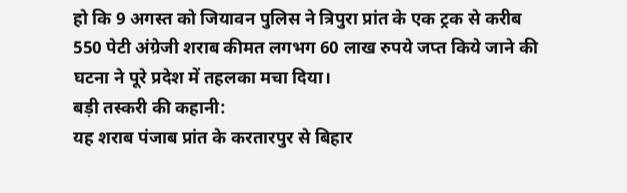हो कि 9 अगस्त को जियावन पुलिस ने त्रिपुरा प्रांत के एक ट्रक से करीब 550 पेटी अंग्रेजी शराब कीमत लगभग 60 लाख रुपये जप्त किये जाने की घटना ने पूरे प्रदेश में तहलका मचा दिया।
बड़ी तस्करी की कहानी:
यह शराब पंजाब प्रांत के करतारपुर से बिहार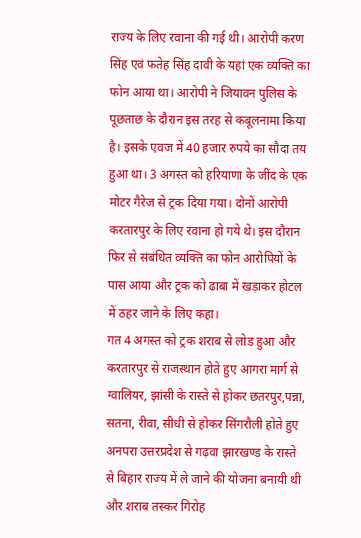राज्य के लिए रवाना की गई थी। आरोपी करण सिंह एवं फतेह सिंह दावी के यहां एक व्यक्ति का फोन आया था। आरोपी ने जियावन पुलिस के पूछताछ के दौरान इस तरह से कबूलनामा किया है। इसके एवज में 40 हजार रुपये का सौदा तय हुआ था। 3 अगस्त को हरियाणा के जींद के एक मोटर गैरेज से ट्रक दिया गया। दोनों आरोपी करतारपुर के लिए रवाना हो गये थे। इस दौरान फिर से संबंधित व्यक्ति का फोन आरोपियों के पास आया और ट्रक को ढाबा में खड़ाकर होटल में ठहर जाने के लिए कहा।
गत 4 अगस्त को ट्रक शराब से लोड हुआ और करतारपुर से राजस्थान होते हुए आगरा मार्ग से ग्वालियर, झांसी के रास्ते से होकर छतरपुर,पन्ना, सतना, रीवा, सीधी से होकर सिंगरौली होते हुए अनपरा उत्तरप्रदेश से गढ़वा झारखण्ड के रास्ते से बिहार राज्य में ले जाने की योजना बनायी थी और शराब तस्कर गिरोह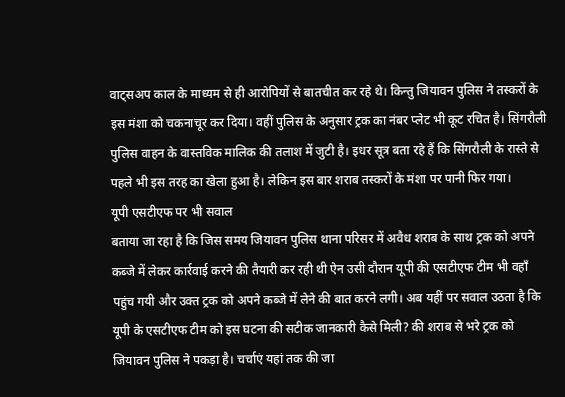वाट्सअप काल के माध्यम से ही आरोपियों से बातचीत कर रहे थे। किन्तु जियावन पुलिस ने तस्करों के इस मंशा को चकनाचूर कर दिया। वहीं पुलिस के अनुसार ट्रक का नंबर प्लेट भी कूट रचित है। सिंगरौली पुलिस वाहन के वास्तविक मालिक की तलाश में जुटी है। इधर सूत्र बता रहे हैं कि सिंगरौली के रास्ते से पहले भी इस तरह का खेला हुआ है। लेकिन इस बार शराब तस्करों के मंशा पर पानी फिर गया।
यूपी एसटीएफ पर भी सवाल
बताया जा रहा है कि जिस समय जियावन पुलिस थाना परिसर में अवैध शराब के साथ ट्रक को अपने कब्जे में लेकर कार्रवाई करने की तैयारी कर रही थी ऐन उसी दौरान यूपी की एसटीएफ टीम भी वहाँ पहुंच गयी और उक्त ट्रक को अपने कब्जे में लेने की बात करने लगी। अब यहीं पर सवाल उठता है कि यूपी के एसटीएफ टीम को इस घटना की सटीक जानकारी कैसे मिली? की शराब से भरे ट्रक को जियावन पुलिस ने पकड़ा है। चर्चाएं यहां तक की जा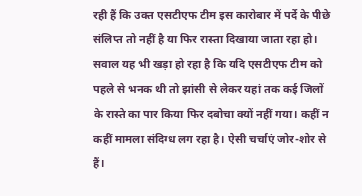रही हैं कि उक्त एसटीएफ टीम इस कारोबार में पर्दे के पीछे संलिप्त तो नहीं है या फिर रास्ता दिखाया जाता रहा हो। सवाल यह भी खड़ा हो रहा है कि यदि एसटीएफ टीम को पहले से भनक थी तो झांसी से लेकर यहां तक कई जिलों के रास्ते का पार किया फिर दबोचा क्यों नहीं गया। कहीं न कहीं मामला संदिग्ध लग रहा है। ऐसी चर्चाएं जोर-शोर से हैं।